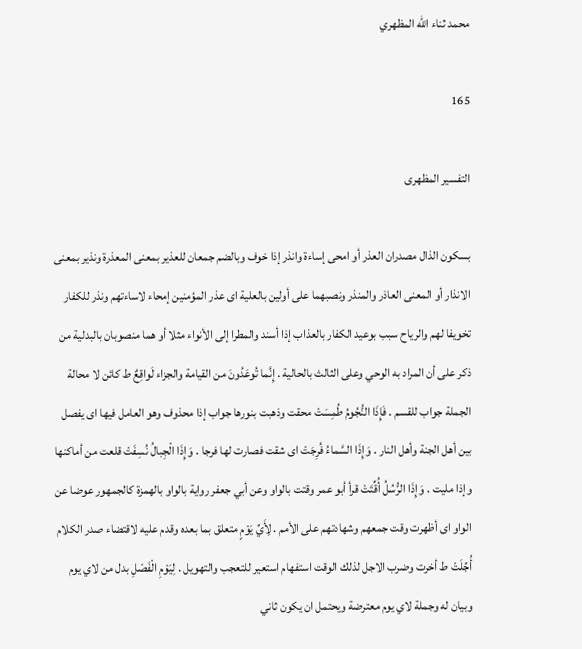محمد ثناء الله المظهري

165

التفسير المظهرى

بسكون الذال مصدران العذر أو امحى إساءة وانذر إذا خوف وبالضم جمعان للعذير بمعنى المعذرة ونذير بمعنى الانذار أو المعنى العاذر والمنذر ونصبهما على أولين بالعلية اى عذر المؤمنين إمحاء لاساءتهم ونذر للكفار تخويفا لهم والرياح سبب بوعيد الكفار بالعذاب إذا أسند والمطرا إلى الأنواء مثلا أو هما منصوبان بالبدلية من ذكر على أن المراد به الوحي وعلى الثالث بالحالية . إِنَّما تُوعَدُونَ من القيامة والجزاء لَواقِعٌ ط كائن لا محالة الجملة جواب للقسم . فَإِذَا النُّجُومُ طُمِسَتْ محقت وذهبت بنورها جواب إذا محذوف وهو العامل فيها اى يفصل بين أهل الجنة وأهل النار . وَإِذَا السَّماءُ فُرِجَتْ اى شقت فصارت لها فرجا . وَإِذَا الْجِبالُ نُسِفَتْ قلعت من أماكنها وإذا مليت . وَإِذَا الرُّسُلُ أُقِّتَتْ قرأ أبو عمر وقتت بالواو وعن أبي جعفر رواية بالواو بالهمزة كالجمهور عوضا عن الواو اى أظهرت وقت جمعهم وشهادتهم على الأمم . لِأَيِّ يَوْمٍ متعلق بما بعده وقدم عليه لاقتضاء صدر الكلام أُجِّلَتْ ط أخرت وضرب الاجل لذلك الوقت استفهام استعير للتعجب والتهويل . لِيَوْمِ الْفَصْلِ بدل من لاي يوم وبيان له وجملة لاي يوم معترضة ويحتمل ان يكون ثاني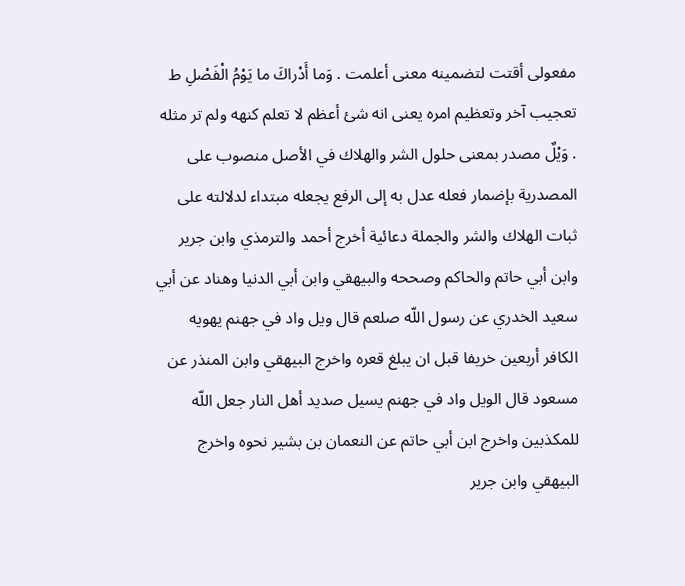مفعولى أقتت لتضمينه معنى أعلمت . وَما أَدْراكَ ما يَوْمُ الْفَصْلِ ط تعجيب آخر وتعظيم امره يعنى انه شئ أعظم لا تعلم كنهه ولم تر مثله . وَيْلٌ مصدر بمعنى حلول الشر والهلاك في الأصل منصوب على المصدرية بإضمار فعله عدل به إلى الرفع يجعله مبتداء لدلالته على ثبات الهلاك والشر والجملة دعائية أخرج أحمد والترمذي وابن جرير وابن أبي حاتم والحاكم وصححه والبيهقي وابن أبي الدنيا وهناد عن أبي سعيد الخدري عن رسول اللّه صلعم قال ويل واد في جهنم يهويه الكافر أربعين خريفا قبل ان يبلغ قعره واخرج البيهقي وابن المنذر عن مسعود قال الويل واد في جهنم يسيل صديد أهل النار جعل اللّه للمكذبين واخرج ابن أبي حاتم عن النعمان بن بشير نحوه واخرج البيهقي وابن جرير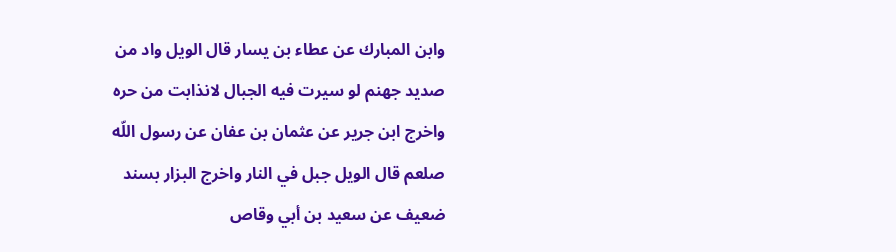وابن المبارك عن عطاء بن يسار قال الويل واد من صديد جهنم لو سيرت فيه الجبال لانذابت من حره واخرج ابن جرير عن عثمان بن عفان عن رسول اللّه صلعم قال الويل جبل في النار واخرج البزار بسند ضعيف عن سعيد بن أبي وقاص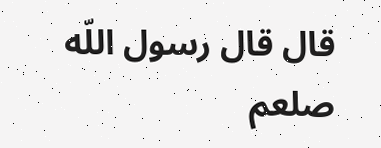قال قال رسول اللّه صلعم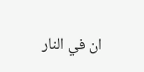ان في النار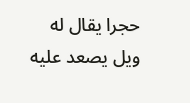حجرا يقال له ويل يصعد عليه